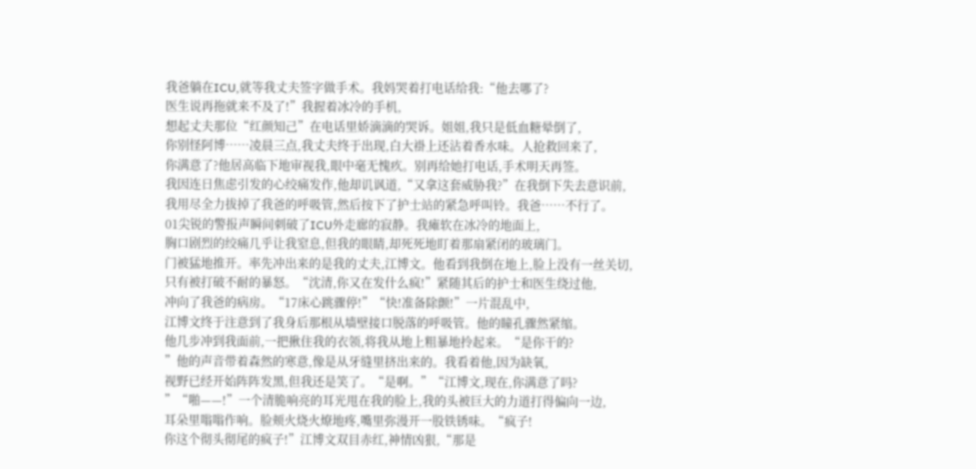我爸躺在ICU,就等我丈夫签字做手术。我妈哭着打电话给我:“他去哪了?
医生说再拖就来不及了!”我握着冰冷的手机,
想起丈夫那位“红颜知己”在电话里娇滴滴的哭诉。姐姐,我只是低血糖晕倒了,
你别怪阿博……凌晨三点,我丈夫终于出现,白大褂上还沾着香水味。人抢救回来了,
你满意了?他居高临下地审视我,眼中毫无愧疚。别再给她打电话,手术明天再签。
我因连日焦虑引发的心绞痛发作,他却讥讽道,“又拿这套威胁我?”在我倒下失去意识前,
我用尽全力拔掉了我爸的呼吸管,然后按下了护士站的紧急呼叫铃。我爸……不行了。
01尖锐的警报声瞬间刺破了ICU外走廊的寂静。我瘫软在冰冷的地面上,
胸口剧烈的绞痛几乎让我窒息,但我的眼睛,却死死地盯着那扇紧闭的玻璃门。
门被猛地推开。率先冲出来的是我的丈夫,江博文。他看到我倒在地上,脸上没有一丝关切,
只有被打破不耐的暴怒。“沈清,你又在发什么疯!”紧随其后的护士和医生绕过他,
冲向了我爸的病房。“17床心跳骤停!”“快!准备除颤!”一片混乱中,
江博文终于注意到了我身后那根从墙壁接口脱落的呼吸管。他的瞳孔骤然紧缩。
他几步冲到我面前,一把揪住我的衣领,将我从地上粗暴地拎起来。“是你干的?
”他的声音带着森然的寒意,像是从牙缝里挤出来的。我看着他,因为缺氧,
视野已经开始阵阵发黑,但我还是笑了。“是啊。”“江博文,现在,你满意了吗?
”“啪——!”一个清脆响亮的耳光甩在我的脸上,我的头被巨大的力道打得偏向一边,
耳朵里嗡嗡作响。脸颊火烧火燎地疼,嘴里弥漫开一股铁锈味。“疯子!
你这个彻头彻尾的疯子!”江博文双目赤红,神情凶狠,“那是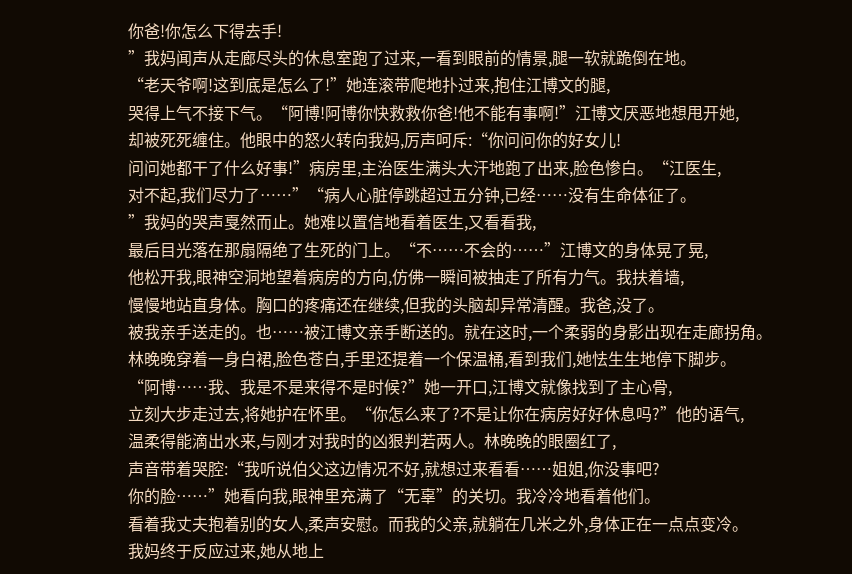你爸!你怎么下得去手!
”我妈闻声从走廊尽头的休息室跑了过来,一看到眼前的情景,腿一软就跪倒在地。
“老天爷啊!这到底是怎么了!”她连滚带爬地扑过来,抱住江博文的腿,
哭得上气不接下气。“阿博!阿博你快救救你爸!他不能有事啊!”江博文厌恶地想甩开她,
却被死死缠住。他眼中的怒火转向我妈,厉声呵斥:“你问问你的好女儿!
问问她都干了什么好事!”病房里,主治医生满头大汗地跑了出来,脸色惨白。“江医生,
对不起,我们尽力了……”“病人心脏停跳超过五分钟,已经……没有生命体征了。
”我妈的哭声戛然而止。她难以置信地看着医生,又看看我,
最后目光落在那扇隔绝了生死的门上。“不……不会的……”江博文的身体晃了晃,
他松开我,眼神空洞地望着病房的方向,仿佛一瞬间被抽走了所有力气。我扶着墙,
慢慢地站直身体。胸口的疼痛还在继续,但我的头脑却异常清醒。我爸,没了。
被我亲手送走的。也……被江博文亲手断送的。就在这时,一个柔弱的身影出现在走廊拐角。
林晚晚穿着一身白裙,脸色苍白,手里还提着一个保温桶,看到我们,她怯生生地停下脚步。
“阿博……我、我是不是来得不是时候?”她一开口,江博文就像找到了主心骨,
立刻大步走过去,将她护在怀里。“你怎么来了?不是让你在病房好好休息吗?”他的语气,
温柔得能滴出水来,与刚才对我时的凶狠判若两人。林晚晚的眼圈红了,
声音带着哭腔:“我听说伯父这边情况不好,就想过来看看……姐姐,你没事吧?
你的脸……”她看向我,眼神里充满了“无辜”的关切。我冷冷地看着他们。
看着我丈夫抱着别的女人,柔声安慰。而我的父亲,就躺在几米之外,身体正在一点点变冷。
我妈终于反应过来,她从地上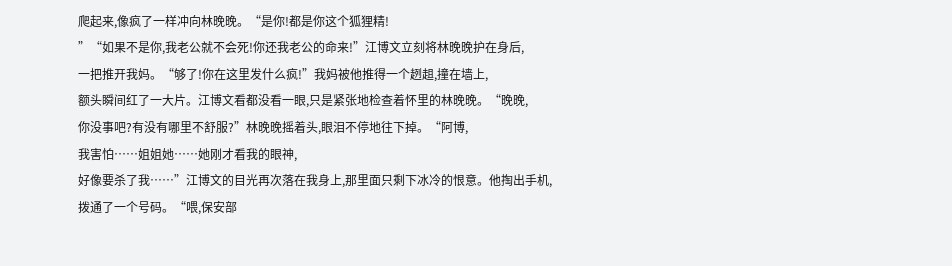爬起来,像疯了一样冲向林晚晚。“是你!都是你这个狐狸精!
”“如果不是你,我老公就不会死!你还我老公的命来!”江博文立刻将林晚晚护在身后,
一把推开我妈。“够了!你在这里发什么疯!”我妈被他推得一个趔趄,撞在墙上,
额头瞬间红了一大片。江博文看都没看一眼,只是紧张地检查着怀里的林晚晚。“晚晚,
你没事吧?有没有哪里不舒服?”林晚晚摇着头,眼泪不停地往下掉。“阿博,
我害怕……姐姐她……她刚才看我的眼神,
好像要杀了我……”江博文的目光再次落在我身上,那里面只剩下冰冷的恨意。他掏出手机,
拨通了一个号码。“喂,保安部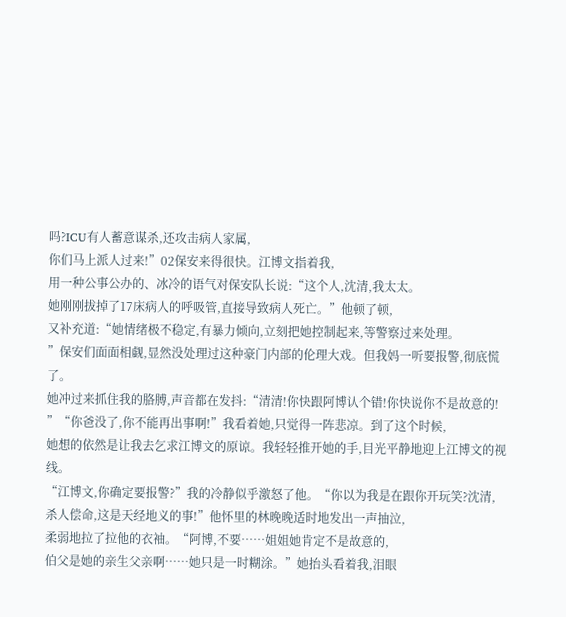吗?ICU有人蓄意谋杀,还攻击病人家属,
你们马上派人过来!”02保安来得很快。江博文指着我,
用一种公事公办的、冰冷的语气对保安队长说:“这个人,沈清,我太太。
她刚刚拔掉了17床病人的呼吸管,直接导致病人死亡。”他顿了顿,
又补充道:“她情绪极不稳定,有暴力倾向,立刻把她控制起来,等警察过来处理。
”保安们面面相觑,显然没处理过这种豪门内部的伦理大戏。但我妈一听要报警,彻底慌了。
她冲过来抓住我的胳膊,声音都在发抖:“清清!你快跟阿博认个错!你快说你不是故意的!
”“你爸没了,你不能再出事啊!”我看着她,只觉得一阵悲凉。到了这个时候,
她想的依然是让我去乞求江博文的原谅。我轻轻推开她的手,目光平静地迎上江博文的视线。
“江博文,你确定要报警?”我的冷静似乎激怒了他。“你以为我是在跟你开玩笑?沈清,
杀人偿命,这是天经地义的事!”他怀里的林晚晚适时地发出一声抽泣,
柔弱地拉了拉他的衣袖。“阿博,不要……姐姐她肯定不是故意的,
伯父是她的亲生父亲啊……她只是一时糊涂。”她抬头看着我,泪眼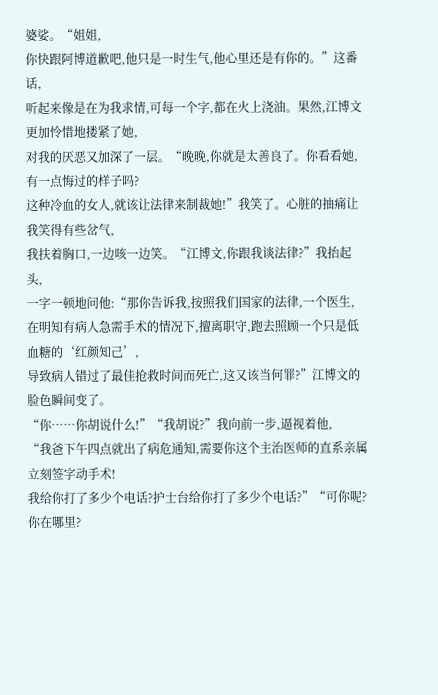婆娑。“姐姐,
你快跟阿博道歉吧,他只是一时生气,他心里还是有你的。”这番话,
听起来像是在为我求情,可每一个字,都在火上浇油。果然,江博文更加怜惜地搂紧了她,
对我的厌恶又加深了一层。“晚晚,你就是太善良了。你看看她,有一点悔过的样子吗?
这种冷血的女人,就该让法律来制裁她!”我笑了。心脏的抽痛让我笑得有些岔气,
我扶着胸口,一边咳一边笑。“江博文,你跟我谈法律?”我抬起头,
一字一顿地问他:“那你告诉我,按照我们国家的法律,一个医生,
在明知有病人急需手术的情况下,擅离职守,跑去照顾一个只是低血糖的‘红颜知己’,
导致病人错过了最佳抢救时间而死亡,这又该当何罪?”江博文的脸色瞬间变了。
“你……你胡说什么!”“我胡说?”我向前一步,逼视着他,
“我爸下午四点就出了病危通知,需要你这个主治医师的直系亲属立刻签字动手术!
我给你打了多少个电话?护士台给你打了多少个电话?”“可你呢?你在哪里?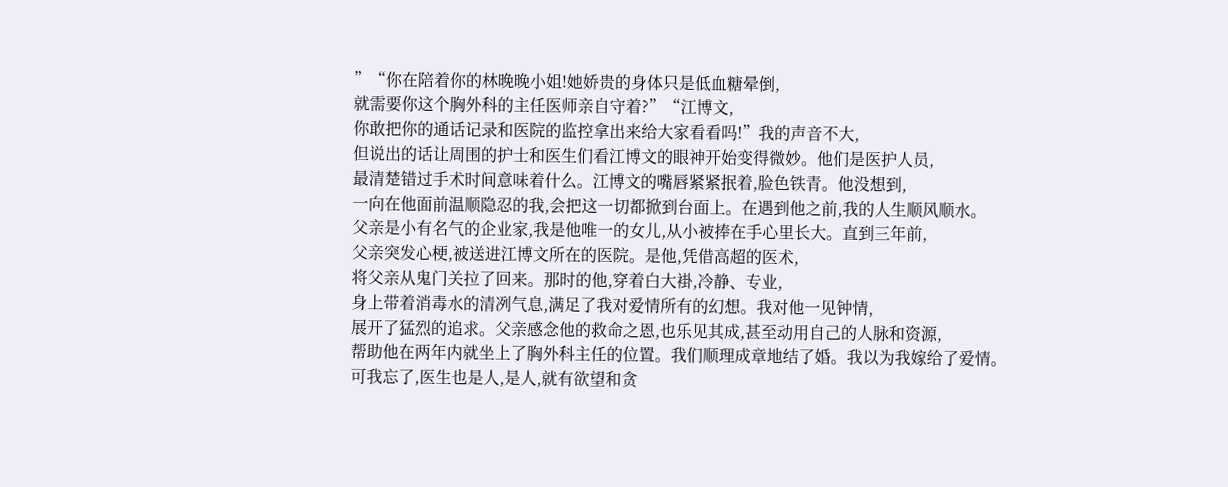”“你在陪着你的林晚晚小姐!她娇贵的身体只是低血糖晕倒,
就需要你这个胸外科的主任医师亲自守着?”“江博文,
你敢把你的通话记录和医院的监控拿出来给大家看看吗!”我的声音不大,
但说出的话让周围的护士和医生们看江博文的眼神开始变得微妙。他们是医护人员,
最清楚错过手术时间意味着什么。江博文的嘴唇紧紧抿着,脸色铁青。他没想到,
一向在他面前温顺隐忍的我,会把这一切都掀到台面上。在遇到他之前,我的人生顺风顺水。
父亲是小有名气的企业家,我是他唯一的女儿,从小被捧在手心里长大。直到三年前,
父亲突发心梗,被送进江博文所在的医院。是他,凭借高超的医术,
将父亲从鬼门关拉了回来。那时的他,穿着白大褂,冷静、专业,
身上带着消毒水的清冽气息,满足了我对爱情所有的幻想。我对他一见钟情,
展开了猛烈的追求。父亲感念他的救命之恩,也乐见其成,甚至动用自己的人脉和资源,
帮助他在两年内就坐上了胸外科主任的位置。我们顺理成章地结了婚。我以为我嫁给了爱情。
可我忘了,医生也是人,是人,就有欲望和贪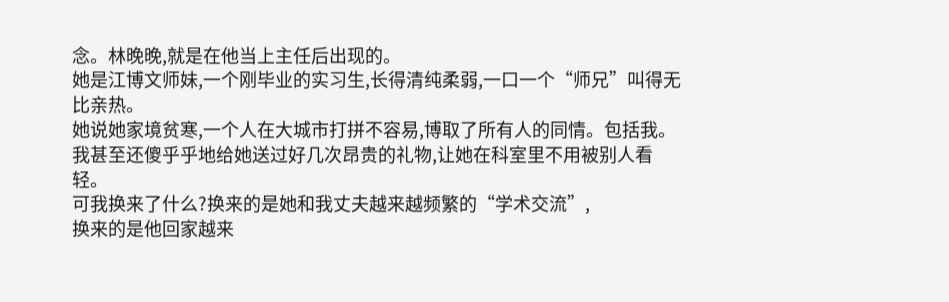念。林晚晚,就是在他当上主任后出现的。
她是江博文师妹,一个刚毕业的实习生,长得清纯柔弱,一口一个“师兄”叫得无比亲热。
她说她家境贫寒,一个人在大城市打拼不容易,博取了所有人的同情。包括我。
我甚至还傻乎乎地给她送过好几次昂贵的礼物,让她在科室里不用被别人看轻。
可我换来了什么?换来的是她和我丈夫越来越频繁的“学术交流”,
换来的是他回家越来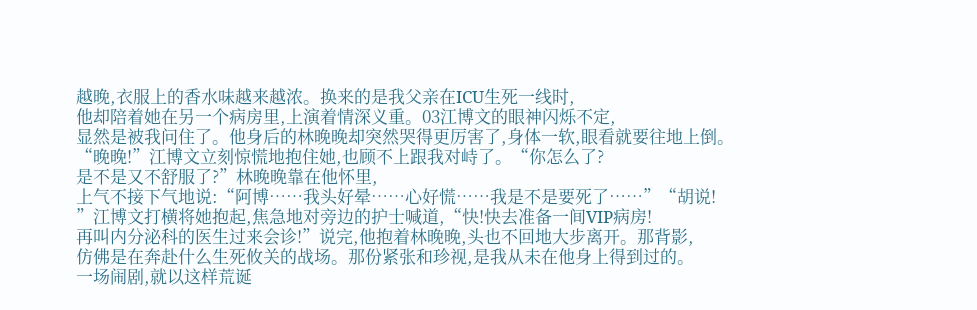越晚,衣服上的香水味越来越浓。换来的是我父亲在ICU生死一线时,
他却陪着她在另一个病房里,上演着情深义重。03江博文的眼神闪烁不定,
显然是被我问住了。他身后的林晚晚却突然哭得更厉害了,身体一软,眼看就要往地上倒。
“晚晚!”江博文立刻惊慌地抱住她,也顾不上跟我对峙了。“你怎么了?
是不是又不舒服了?”林晚晚靠在他怀里,
上气不接下气地说:“阿博……我头好晕……心好慌……我是不是要死了……”“胡说!
”江博文打横将她抱起,焦急地对旁边的护士喊道,“快!快去准备一间VIP病房!
再叫内分泌科的医生过来会诊!”说完,他抱着林晚晚,头也不回地大步离开。那背影,
仿佛是在奔赴什么生死攸关的战场。那份紧张和珍视,是我从未在他身上得到过的。
一场闹剧,就以这样荒诞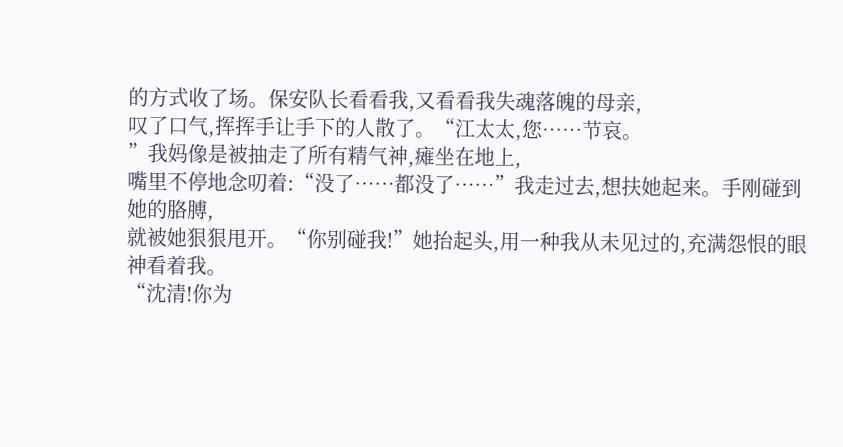的方式收了场。保安队长看看我,又看看我失魂落魄的母亲,
叹了口气,挥挥手让手下的人散了。“江太太,您……节哀。
”我妈像是被抽走了所有精气神,瘫坐在地上,
嘴里不停地念叨着:“没了……都没了……”我走过去,想扶她起来。手刚碰到她的胳膊,
就被她狠狠甩开。“你别碰我!”她抬起头,用一种我从未见过的,充满怨恨的眼神看着我。
“沈清!你为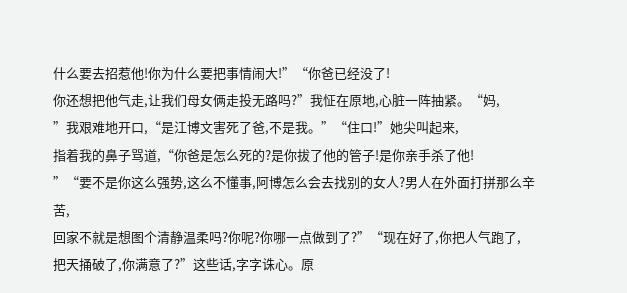什么要去招惹他!你为什么要把事情闹大!”“你爸已经没了!
你还想把他气走,让我们母女俩走投无路吗?”我怔在原地,心脏一阵抽紧。“妈,
”我艰难地开口,“是江博文害死了爸,不是我。”“住口!”她尖叫起来,
指着我的鼻子骂道,“你爸是怎么死的?是你拔了他的管子!是你亲手杀了他!
”“要不是你这么强势,这么不懂事,阿博怎么会去找别的女人?男人在外面打拼那么辛苦,
回家不就是想图个清静温柔吗?你呢?你哪一点做到了?”“现在好了,你把人气跑了,
把天捅破了,你满意了?”这些话,字字诛心。原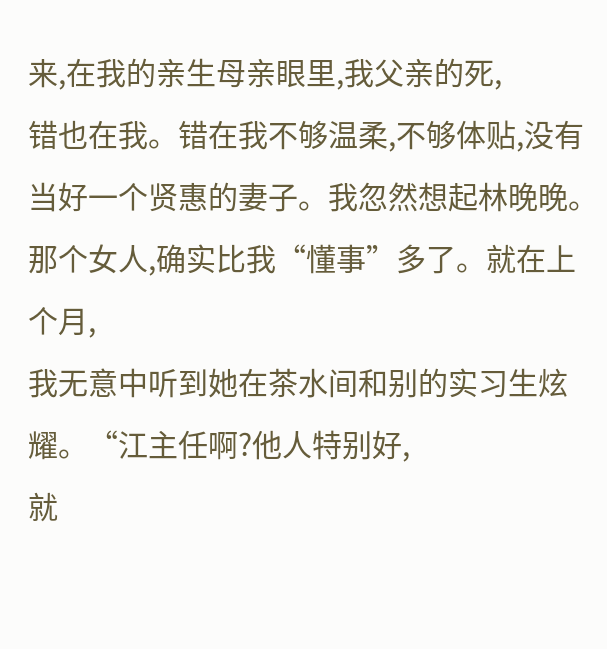来,在我的亲生母亲眼里,我父亲的死,
错也在我。错在我不够温柔,不够体贴,没有当好一个贤惠的妻子。我忽然想起林晚晚。
那个女人,确实比我“懂事”多了。就在上个月,
我无意中听到她在茶水间和别的实习生炫耀。“江主任啊?他人特别好,
就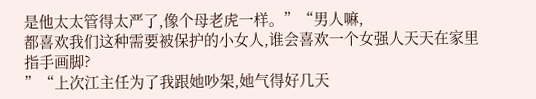是他太太管得太严了,像个母老虎一样。”“男人嘛,
都喜欢我们这种需要被保护的小女人,谁会喜欢一个女强人天天在家里指手画脚?
”“上次江主任为了我跟她吵架,她气得好几天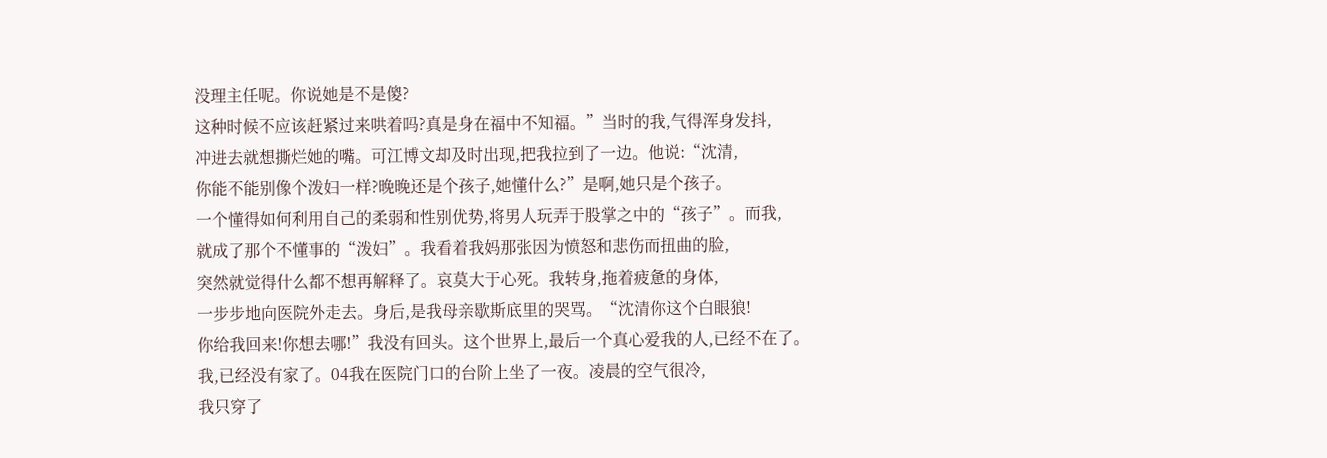没理主任呢。你说她是不是傻?
这种时候不应该赶紧过来哄着吗?真是身在福中不知福。”当时的我,气得浑身发抖,
冲进去就想撕烂她的嘴。可江博文却及时出现,把我拉到了一边。他说:“沈清,
你能不能别像个泼妇一样?晚晚还是个孩子,她懂什么?”是啊,她只是个孩子。
一个懂得如何利用自己的柔弱和性别优势,将男人玩弄于股掌之中的“孩子”。而我,
就成了那个不懂事的“泼妇”。我看着我妈那张因为愤怒和悲伤而扭曲的脸,
突然就觉得什么都不想再解释了。哀莫大于心死。我转身,拖着疲惫的身体,
一步步地向医院外走去。身后,是我母亲歇斯底里的哭骂。“沈清你这个白眼狼!
你给我回来!你想去哪!”我没有回头。这个世界上,最后一个真心爱我的人,已经不在了。
我,已经没有家了。04我在医院门口的台阶上坐了一夜。凌晨的空气很冷,
我只穿了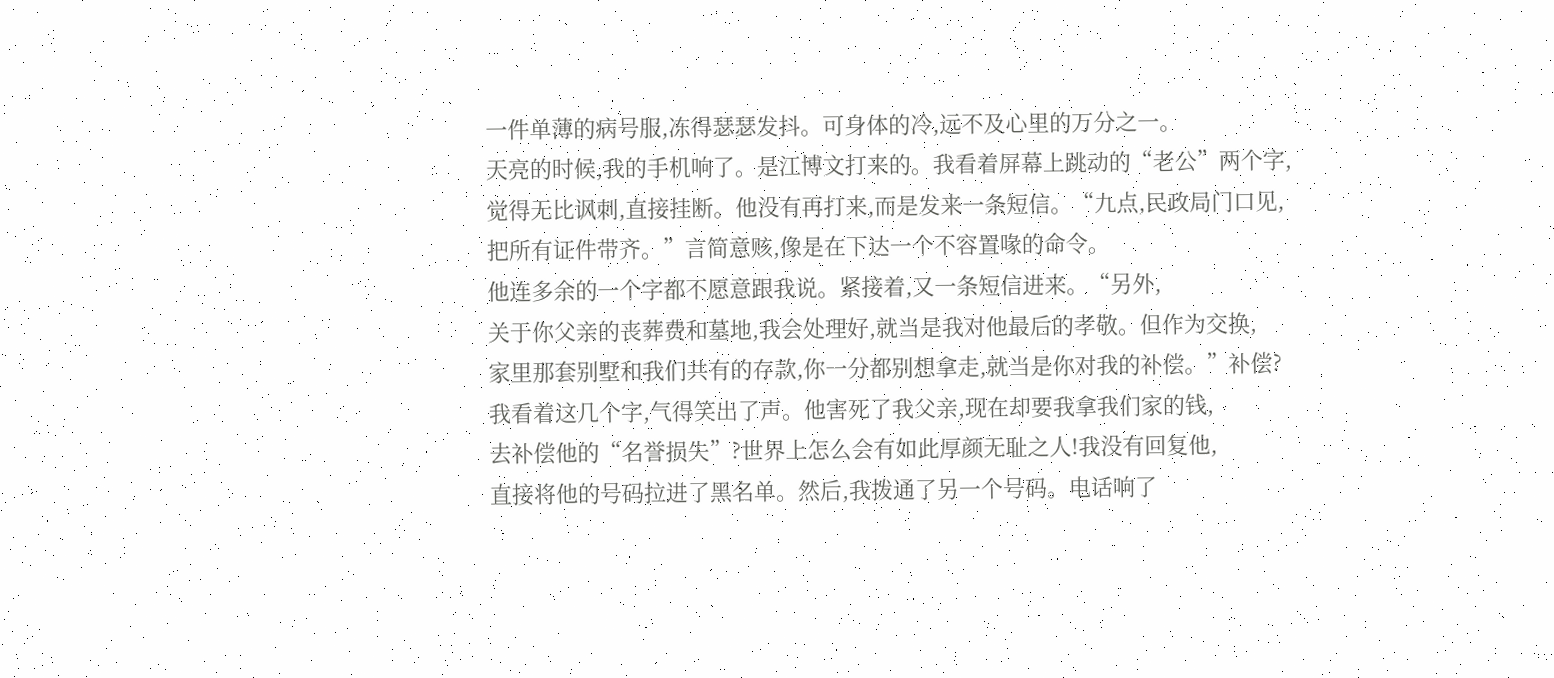一件单薄的病号服,冻得瑟瑟发抖。可身体的冷,远不及心里的万分之一。
天亮的时候,我的手机响了。是江博文打来的。我看着屏幕上跳动的“老公”两个字,
觉得无比讽刺,直接挂断。他没有再打来,而是发来一条短信。“九点,民政局门口见,
把所有证件带齐。”言简意赅,像是在下达一个不容置喙的命令。
他连多余的一个字都不愿意跟我说。紧接着,又一条短信进来。“另外,
关于你父亲的丧葬费和墓地,我会处理好,就当是我对他最后的孝敬。但作为交换,
家里那套别墅和我们共有的存款,你一分都别想拿走,就当是你对我的补偿。”补偿?
我看着这几个字,气得笑出了声。他害死了我父亲,现在却要我拿我们家的钱,
去补偿他的“名誉损失”?世界上怎么会有如此厚颜无耻之人!我没有回复他,
直接将他的号码拉进了黑名单。然后,我拨通了另一个号码。电话响了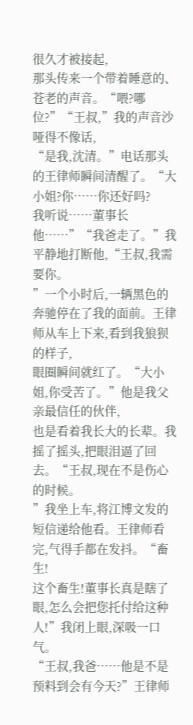很久才被接起,
那头传来一个带着睡意的、苍老的声音。“喂?哪位?”“王叔,”我的声音沙哑得不像话,
“是我,沈清。”电话那头的王律师瞬间清醒了。“大小姐?你……你还好吗?
我听说……董事长他……”“我爸走了。”我平静地打断他,“王叔,我需要你。
”一个小时后,一辆黑色的奔驰停在了我的面前。王律师从车上下来,看到我狼狈的样子,
眼圈瞬间就红了。“大小姐,你受苦了。”他是我父亲最信任的伙伴,
也是看着我长大的长辈。我摇了摇头,把眼泪逼了回去。“王叔,现在不是伤心的时候。
”我坐上车,将江博文发的短信递给他看。王律师看完,气得手都在发抖。“畜生!
这个畜生!董事长真是瞎了眼,怎么会把您托付给这种人!”我闭上眼,深吸一口气。
“王叔,我爸……他是不是预料到会有今天?”王律师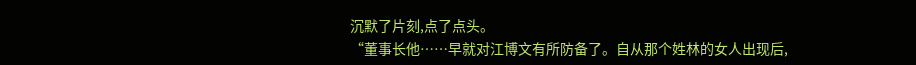沉默了片刻,点了点头。
“董事长他……早就对江博文有所防备了。自从那个姓林的女人出现后,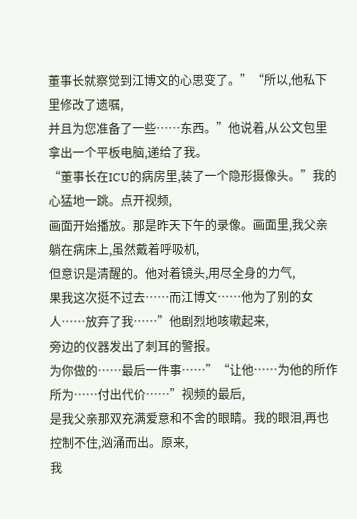董事长就察觉到江博文的心思变了。”“所以,他私下里修改了遗嘱,
并且为您准备了一些……东西。”他说着,从公文包里拿出一个平板电脑,递给了我。
“董事长在ICU的病房里,装了一个隐形摄像头。”我的心猛地一跳。点开视频,
画面开始播放。那是昨天下午的录像。画面里,我父亲躺在病床上,虽然戴着呼吸机,
但意识是清醒的。他对着镜头,用尽全身的力气,
果我这次挺不过去……而江博文……他为了别的女人……放弃了我……”他剧烈地咳嗽起来,
旁边的仪器发出了刺耳的警报。
为你做的……最后一件事……”“让他……为他的所作所为……付出代价……”视频的最后,
是我父亲那双充满爱意和不舍的眼睛。我的眼泪,再也控制不住,汹涌而出。原来,
我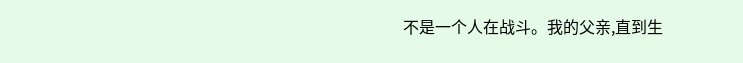不是一个人在战斗。我的父亲,直到生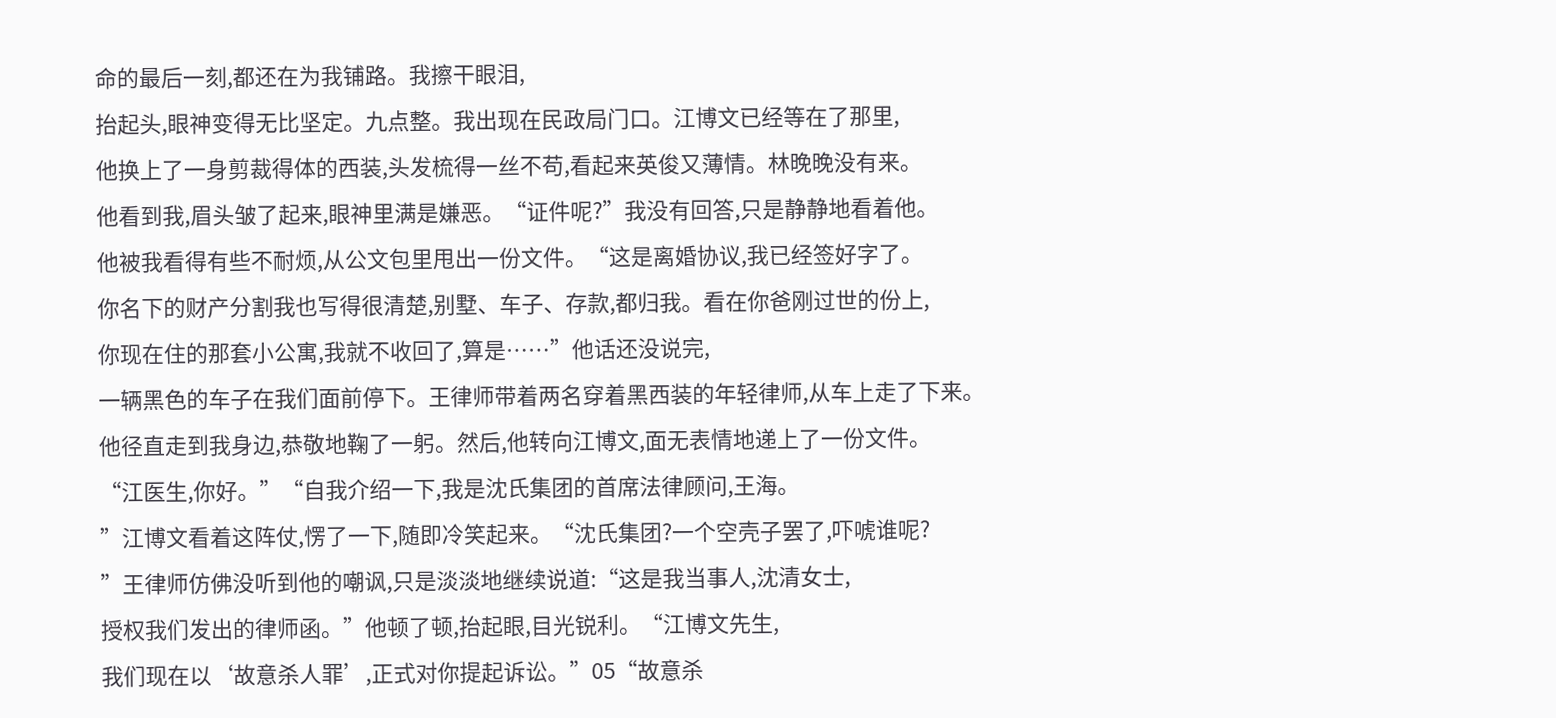命的最后一刻,都还在为我铺路。我擦干眼泪,
抬起头,眼神变得无比坚定。九点整。我出现在民政局门口。江博文已经等在了那里,
他换上了一身剪裁得体的西装,头发梳得一丝不苟,看起来英俊又薄情。林晚晚没有来。
他看到我,眉头皱了起来,眼神里满是嫌恶。“证件呢?”我没有回答,只是静静地看着他。
他被我看得有些不耐烦,从公文包里甩出一份文件。“这是离婚协议,我已经签好字了。
你名下的财产分割我也写得很清楚,别墅、车子、存款,都归我。看在你爸刚过世的份上,
你现在住的那套小公寓,我就不收回了,算是……”他话还没说完,
一辆黑色的车子在我们面前停下。王律师带着两名穿着黑西装的年轻律师,从车上走了下来。
他径直走到我身边,恭敬地鞠了一躬。然后,他转向江博文,面无表情地递上了一份文件。
“江医生,你好。”“自我介绍一下,我是沈氏集团的首席法律顾问,王海。
”江博文看着这阵仗,愣了一下,随即冷笑起来。“沈氏集团?一个空壳子罢了,吓唬谁呢?
”王律师仿佛没听到他的嘲讽,只是淡淡地继续说道:“这是我当事人,沈清女士,
授权我们发出的律师函。”他顿了顿,抬起眼,目光锐利。“江博文先生,
我们现在以‘故意杀人罪’,正式对你提起诉讼。”05“故意杀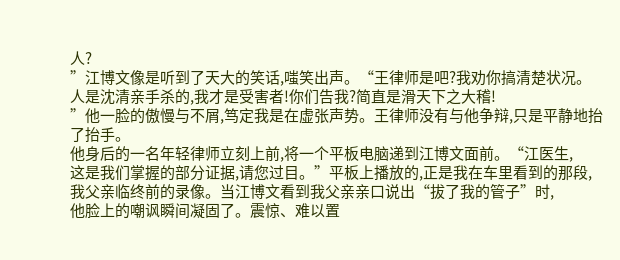人?
”江博文像是听到了天大的笑话,嗤笑出声。“王律师是吧?我劝你搞清楚状况。
人是沈清亲手杀的,我才是受害者!你们告我?简直是滑天下之大稽!
”他一脸的傲慢与不屑,笃定我是在虚张声势。王律师没有与他争辩,只是平静地抬了抬手。
他身后的一名年轻律师立刻上前,将一个平板电脑递到江博文面前。“江医生,
这是我们掌握的部分证据,请您过目。”平板上播放的,正是我在车里看到的那段,
我父亲临终前的录像。当江博文看到我父亲亲口说出“拔了我的管子”时,
他脸上的嘲讽瞬间凝固了。震惊、难以置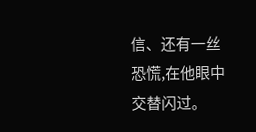信、还有一丝恐慌,在他眼中交替闪过。